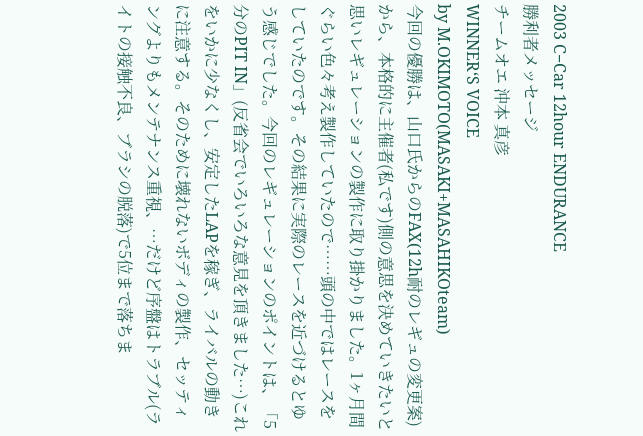2003 C−Car 12hour ENDURANCE
勝利者メッセージ
チームオエ 沖本 真彦
WINNER‘S VOICE
by M.OKIMOTO(MASAKI+MASAHIKOteam)
今回の優勝は、山口氏からのFAX(12h耐のレギュの変更案)から、本格的に主催者(私です)側の意思を決めていきたいと思いレギュレーションの製作に取り掛かりました。1ヶ月間ぐらい色々考え製作していたので……頭の中ではレースをしていたのです。その結果に実際のレースを近づけるとゆう感じでした。今回のレギュレーションのポイントは、「5分のPIT IN」(反省会でいろいろな意見を頂きました…)これをいかに少なくし、安定したLAPを稼ぎ、ライバルの動きに注意する。そのために壊れないボディの製作、セッティングよりもメンテナンス重視、…だけど序盤はトラブル(ライトの接触不良、ブラシの脱落)で5位まで落ちま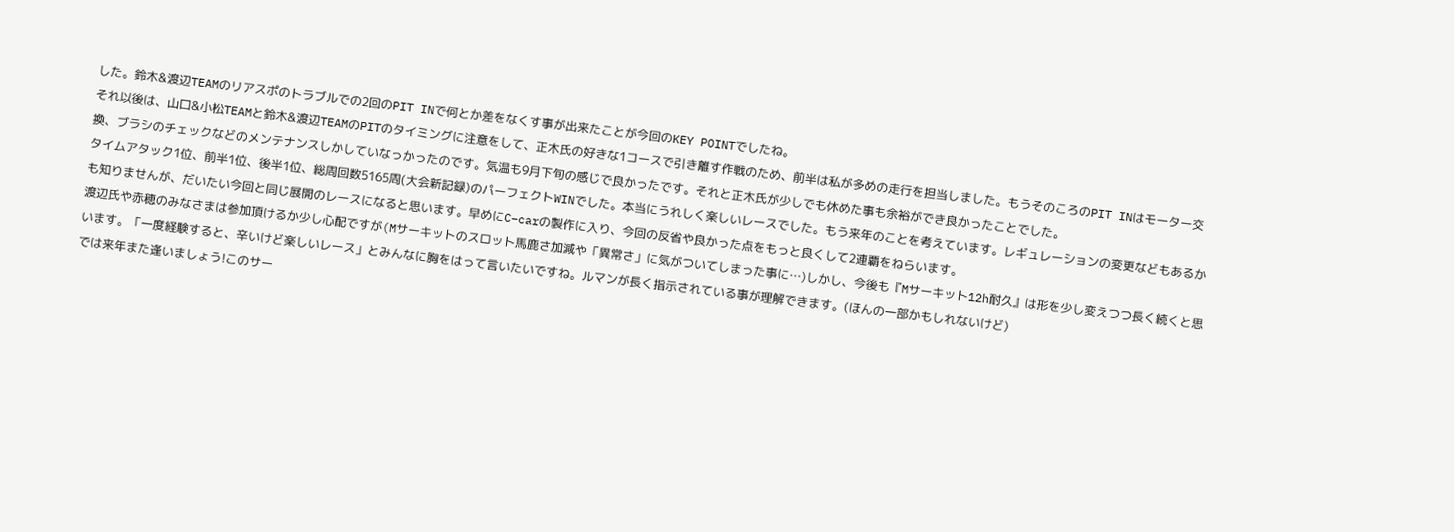した。鈴木&渡辺TEAMのリアスポのトラブルでの2回のPIT INで何とか差をなくす事が出来たことが今回のKEY POINTでしたね。
それ以後は、山口&小松TEAMと鈴木&渡辺TEAMのPITのタイミングに注意をして、正木氏の好きな1コースで引き離す作戦のため、前半は私が多めの走行を担当しました。もうそのころのPIT INはモーター交換、ブラシのチェックなどのメンテナンスしかしていなっかったのです。気温も9月下旬の感じで良かったです。それと正木氏が少しでも休めた事も余裕ができ良かったことでした。
タイムアタック1位、前半1位、後半1位、総周回数5165周(大会新記録)のパーフェクトWINでした。本当にうれしく楽しいレースでした。もう来年のことを考えています。レギュレーションの変更などもあるかも知りませんが、だいたい今回と同じ展開のレースになると思います。早めにC−carの製作に入り、今回の反省や良かった点をもっと良くして2連覇をねらいます。
渡辺氏や赤穂のみなさまは参加頂けるか少し心配ですが(Mサーキットのスロット馬鹿さ加減や「異常さ」に気がついてしまった事に…)しかし、今後も『Mサーキット12h耐久』は形を少し変えつつ長く続くと思います。「一度経験すると、辛いけど楽しいレース」とみんなに胸をはって言いたいですね。ルマンが長く指示されている事が理解できます。(ほんの一部かもしれないけど)
では来年また逢いましょう!このサー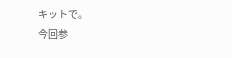キットで。
今回参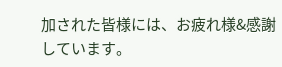加された皆様には、お疲れ様&感謝しています。